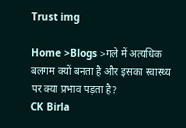Trust img

Home >Blogs >गले में अत्यधिक बलगम क्यों बनता है और इसका स्वास्थ्य पर क्या प्रभाव पड़ता है?
CK Birla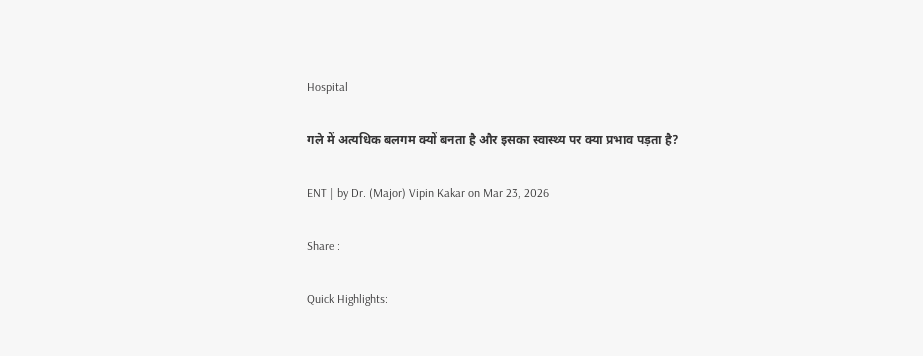Hospital

गले में अत्यधिक बलगम क्यों बनता है और इसका स्वास्थ्य पर क्या प्रभाव पड़ता है?

ENT | by Dr. (Major) Vipin Kakar on Mar 23, 2026

Share :

Quick Highlights: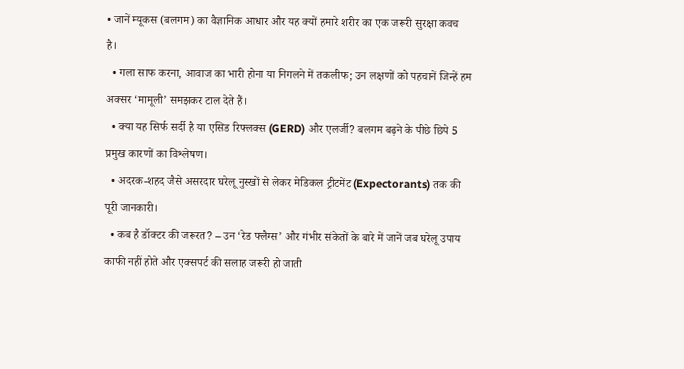• जानें म्यूकस (बलगम) का वैज्ञानिक आधार और यह क्यों हमारे शरीर का एक जरूरी सुरक्षा कवच है।
  • गला साफ करना, आवाज का भारी होना या निगलने में तकलीफ; उन लक्षणों को पहचानें जिन्हें हम अक्सर ‘मामूली’ समझकर टाल देते हैं।
  • क्या यह सिर्फ सर्दी है या एसिड रिफ्लक्स (GERD) और एलर्जी? बलगम बढ़ने के पीछे छिपे 5 प्रमुख कारणों का विश्लेषण।
  • अदरक-शहद जैसे असरदार घरेलू नुस्खों से लेकर मेडिकल ट्रीटमेंट (Expectorants) तक की पूरी जानकारी।
  • कब है डॉक्टर की जरूरत? – उन ‘रेड फ्लैग्स’ और गंभीर संकेतों के बारे में जानें जब घरेलू उपाय काफी नहीं होते और एक्सपर्ट की सलाह जरूरी हो जाती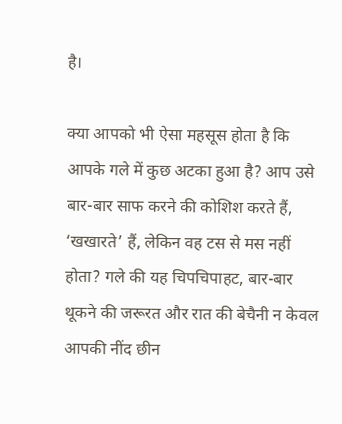है।

क्या आपको भी ऐसा महसूस होता है कि आपके गले में कुछ अटका हुआ है? आप उसे बार-बार साफ करने की कोशिश करते हैं, ‘खखारते’ हैं, लेकिन वह टस से मस नहीं होता? गले की यह चिपचिपाहट, बार-बार थूकने की जरूरत और रात की बेचैनी न केवल आपकी नींद छीन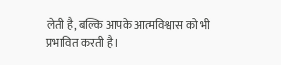लेती है, बल्कि आपके आत्मविश्वास को भी प्रभावित करती है।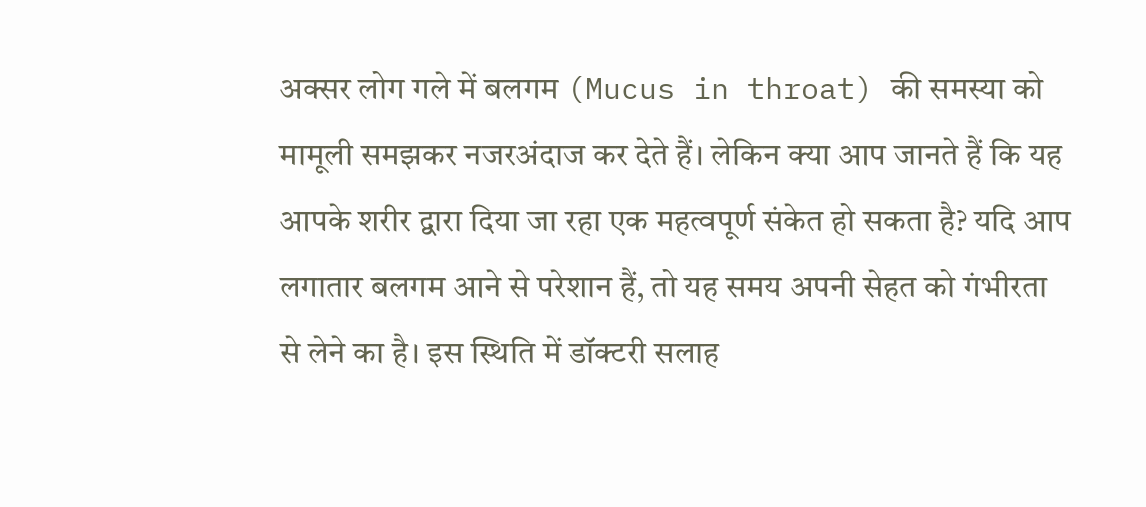अक्सर लोग गले में बलगम (Mucus in throat) की समस्या को मामूली समझकर नजरअंदाज कर देते हैं। लेकिन क्या आप जानते हैं कि यह आपके शरीर द्वारा दिया जा रहा एक महत्वपूर्ण संकेत हो सकता है? यदि आप लगातार बलगम आने से परेशान हैं, तो यह समय अपनी सेहत को गंभीरता से लेने का है। इस स्थिति में डॉक्टरी सलाह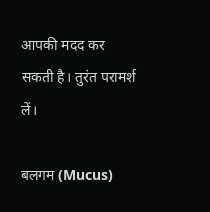आपकी मदद कर सकती है। तुरंत परामर्श लें।

बलगम (Mucus)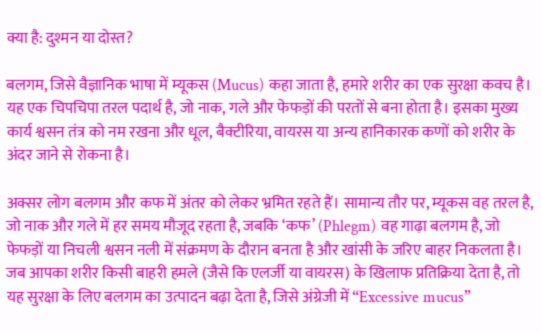क्या है: दुश्मन या दोस्त?

बलगम, जिसे वैज्ञानिक भाषा में म्यूकस (Mucus) कहा जाता है, हमारे शरीर का एक सुरक्षा कवच है। यह एक चिपचिपा तरल पदार्थ है, जो नाक, गले और फेफड़ों की परतों से बना होता है। इसका मुख्य कार्य श्वसन तंत्र को नम रखना और धूल, बैक्टीरिया, वायरस या अन्य हानिकारक कणों को शरीर के अंदर जाने से रोकना है।

अक्सर लोग बलगम और कफ में अंतर को लेकर भ्रमित रहते हैं। सामान्य तौर पर, म्यूकस वह तरल है, जो नाक और गले में हर समय मौजूद रहता है, जबकि ‘कफ’ (Phlegm) वह गाढ़ा बलगम है, जो फेफड़ों या निचली श्वसन नली में संक्रमण के दौरान बनता है और खांसी के जरिए बाहर निकलता है। जब आपका शरीर किसी बाहरी हमले (जैसे कि एलर्जी या वायरस) के खिलाफ प्रतिक्रिया देता है, तो यह सुरक्षा के लिए बलगम का उत्पादन बढ़ा देता है, जिसे अंग्रेजी में “Excessive mucus”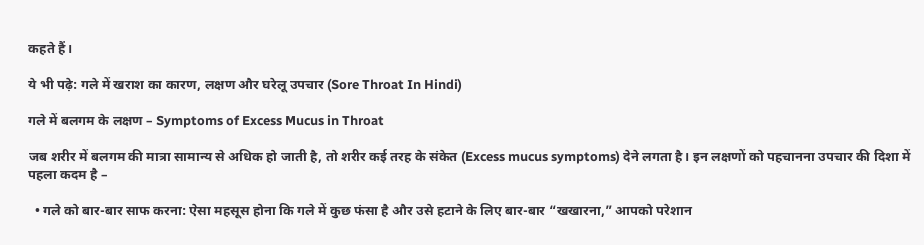कहते हैं।

ये भी पढ़े: गले में खराश का कारण, लक्षण और घरेलू उपचार (Sore Throat In Hindi)

गले में बलगम के लक्षण – Symptoms of Excess Mucus in Throat

जब शरीर में बलगम की मात्रा सामान्य से अधिक हो जाती है, तो शरीर कई तरह के संकेत (Excess mucus symptoms) देने लगता है। इन लक्षणों को पहचानना उपचार की दिशा में पहला कदम है –

  • गले को बार-बार साफ करना: ऐसा महसूस होना कि गले में कुछ फंसा है और उसे हटाने के लिए बार-बार “खखारना,” आपको परेशान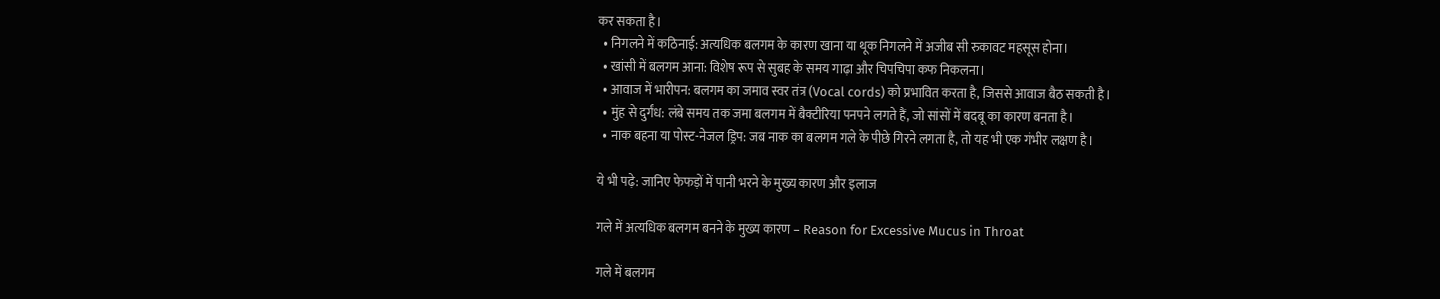कर सकता है।
  • निगलने में कठिनाई: अत्यधिक बलगम के कारण खाना या थूक निगलने में अजीब सी रुकावट महसूस होना।
  • खांसी में बलगम आना: विशेष रूप से सुबह के समय गाढ़ा और चिपचिपा कफ निकलना।
  • आवाज में भारीपन: बलगम का जमाव स्वर तंत्र (Vocal cords) को प्रभावित करता है, जिससे आवाज बैठ सकती है।
  • मुंह से दुर्गंध: लंबे समय तक जमा बलगम में बैक्टीरिया पनपने लगते हैं, जो सांसों में बदबू का कारण बनता है।
  • नाक बहना या पोस्ट-नेजल ड्रिप: जब नाक का बलगम गले के पीछे गिरने लगता है, तो यह भी एक गंभीर लक्षण है।

ये भी पढ़े: जानिए फेफड़ों में पानी भरने के मुख्य कारण और इलाज

गले में अत्यधिक बलगम बनने के मुख्य कारण – Reason for Excessive Mucus in Throat

गले में बलगम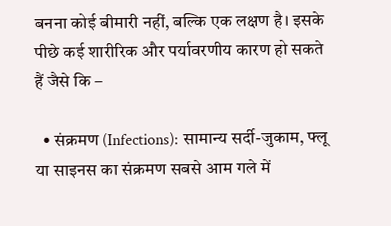बनना कोई बीमारी नहीं, बल्कि एक लक्षण है। इसके पीछे कई शारीरिक और पर्यावरणीय कारण हो सकते हैं जैसे कि –

  • संक्रमण (Infections): सामान्य सर्दी-जुकाम, फ्लू या साइनस का संक्रमण सबसे आम गले में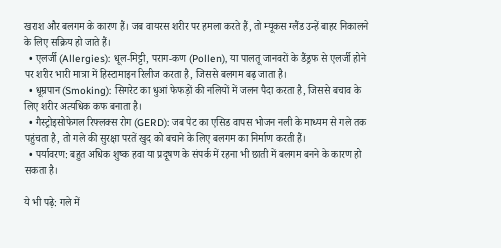खराश और बलगम के कारण हैं। जब वायरस शरीर पर हमला करते हैं, तो म्यूकस ग्लैंड उन्हें बाहर निकालने के लिए सक्रिय हो जाते हैं।
  • एलर्जी (Allergies): धूल-मिट्टी, पराग-कण (Pollen), या पालतू जानवरों के डैंड्रफ से एलर्जी होने पर शरीर भारी मात्रा में हिस्टामाइन रिलीज करता है, जिससे बलगम बढ़ जाता है।
  • धूम्रपान (Smoking): सिगरेट का धुआं फेफड़ों की नलियों में जलन पैदा करता है, जिससे बचाव के लिए शरीर अत्यधिक कफ बनाता है।
  • गैस्ट्रोइसोफेगल रिफ्लक्स रोग (GERD): जब पेट का एसिड वापस भोजन नली के माध्यम से गले तक पहुंचता है, तो गले की सुरक्षा परतें खुद को बचाने के लिए बलगम का निर्माण करती हैं।
  • पर्यावरण: बहुत अधिक शुष्क हवा या प्रदूषण के संपर्क में रहना भी छाती में बलगम बनने के कारण हो सकता है।

ये भी पढ़े: गले में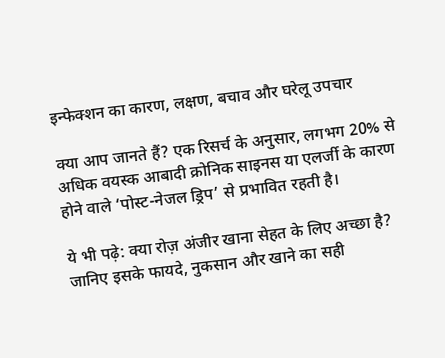इन्फेक्शन का कारण, लक्षण, बचाव और घरेलू उपचार

क्या आप जानते हैं? एक रिसर्च के अनुसार, लगभग 20% से अधिक वयस्क आबादी क्रोनिक साइनस या एलर्जी के कारण होने वाले ‘पोस्ट-नेजल ड्रिप’ से प्रभावित रहती है।

ये भी पढ़े: क्या रोज़ अंजीर खाना सेहत के लिए अच्छा है? जानिए इसके फायदे, नुकसान और खाने का सही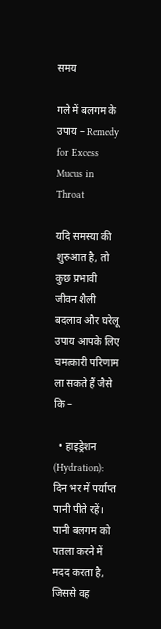समय

गले में बलगम के उपाय – Remedy for Excess Mucus in Throat

यदि समस्या की शुरुआत है, तो कुछ प्रभावी जीवन शैली बदलाव और घरेलू उपाय आपके लिए चमत्कारी परिणाम ला सकते हैं जैसे कि –

  • हाइड्रेशन (Hydration): दिन भर में पर्याप्त पानी पीते रहें। पानी बलगम को पतला करने में मदद करता है, जिससे वह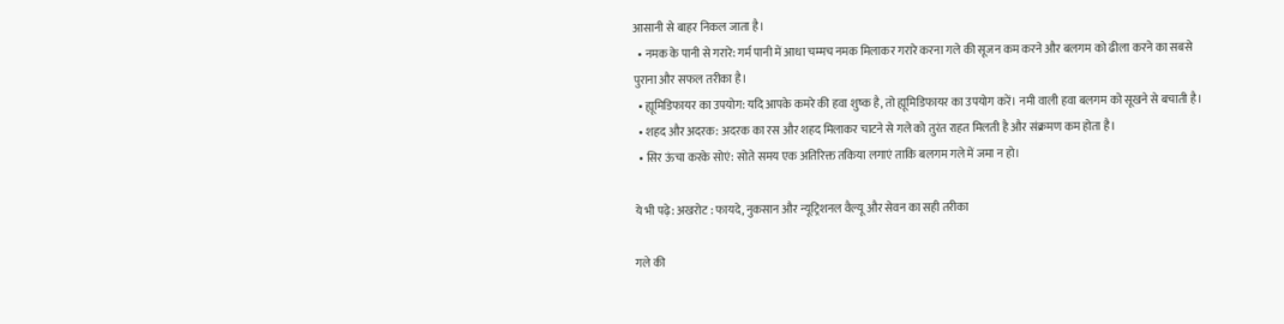आसानी से बाहर निकल जाता है।
  • नमक के पानी से गरारे: गर्म पानी में आधा चम्मच नमक मिलाकर गरारे करना गले की सूजन कम करने और बलगम को ढीला करने का सबसे पुराना और सफल तरीका है।
  • ह्यूमिडिफायर का उपयोग: यदि आपके कमरे की हवा शुष्क है, तो ह्यूमिडिफायर का उपयोग करें। नमी वाली हवा बलगम को सूखने से बचाती है।
  • शहद और अदरक: अदरक का रस और शहद मिलाकर चाटने से गले को तुरंत राहत मिलती है और संक्रमण कम होता है।
  • सिर ऊंचा करके सोएं: सोते समय एक अतिरिक्त तकिया लगाएं ताकि बलगम गले में जमा न हो।

ये भी पढ़े: अखरोट : फायदे, नुकसान और न्यूट्रिशनल वैल्यू और सेवन का सही तरीका

गले की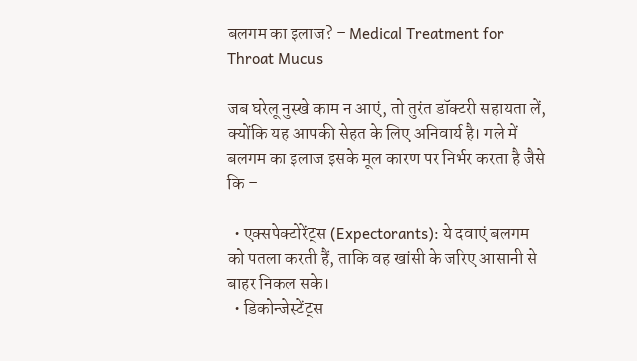बलगम का इलाज? – Medical Treatment for Throat Mucus

जब घरेलू नुस्खे काम न आएं, तो तुरंत डॉक्टरी सहायता लें, क्योंकि यह आपकी सेहत के लिए अनिवार्य है। गले में बलगम का इलाज इसके मूल कारण पर निर्भर करता है जैसे कि –

  • एक्सपेक्टोरेंट्स (Expectorants): ये दवाएं बलगम को पतला करती हैं, ताकि वह खांसी के जरिए आसानी से बाहर निकल सके।
  • डिकोन्जेस्टेंट्स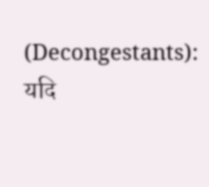(Decongestants): यदि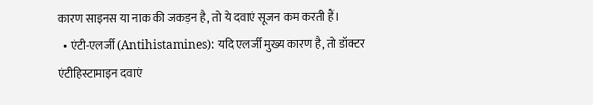कारण साइनस या नाक की जकड़न है, तो ये दवाएं सूजन कम करती हैं।
  • एंटी-एलर्जी (Antihistamines): यदि एलर्जी मुख्य कारण है, तो डॉक्टर एंटीहिस्टामाइन दवाएं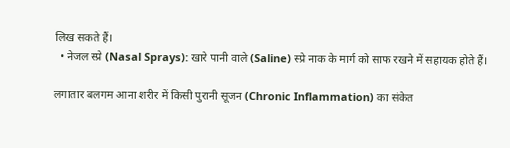लिख सकते हैं।
  • नेजल स्प्रे (Nasal Sprays): खारे पानी वाले (Saline) स्प्रे नाक के मार्ग को साफ रखने में सहायक होते हैं।

लगातार बलगम आना शरीर में किसी पुरानी सूजन (Chronic Inflammation) का संकेत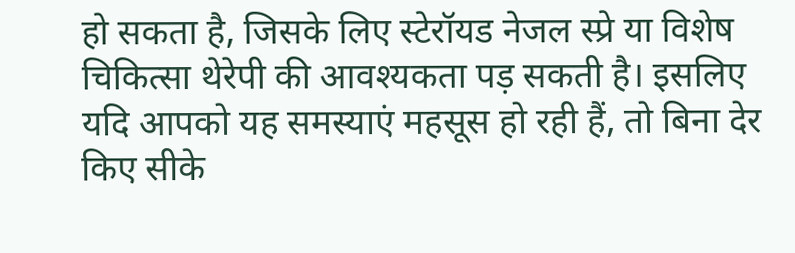हो सकता है, जिसके लिए स्टेरॉयड नेजल स्प्रे या विशेष चिकित्सा थेरेपी की आवश्यकता पड़ सकती है। इसलिए यदि आपको यह समस्याएं महसूस हो रही हैं, तो बिना देर किए सीके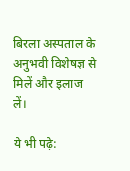बिरला अस्पताल के अनुभवी विशेषज्ञ से मिलें और इलाज लें।

ये भी पढ़े: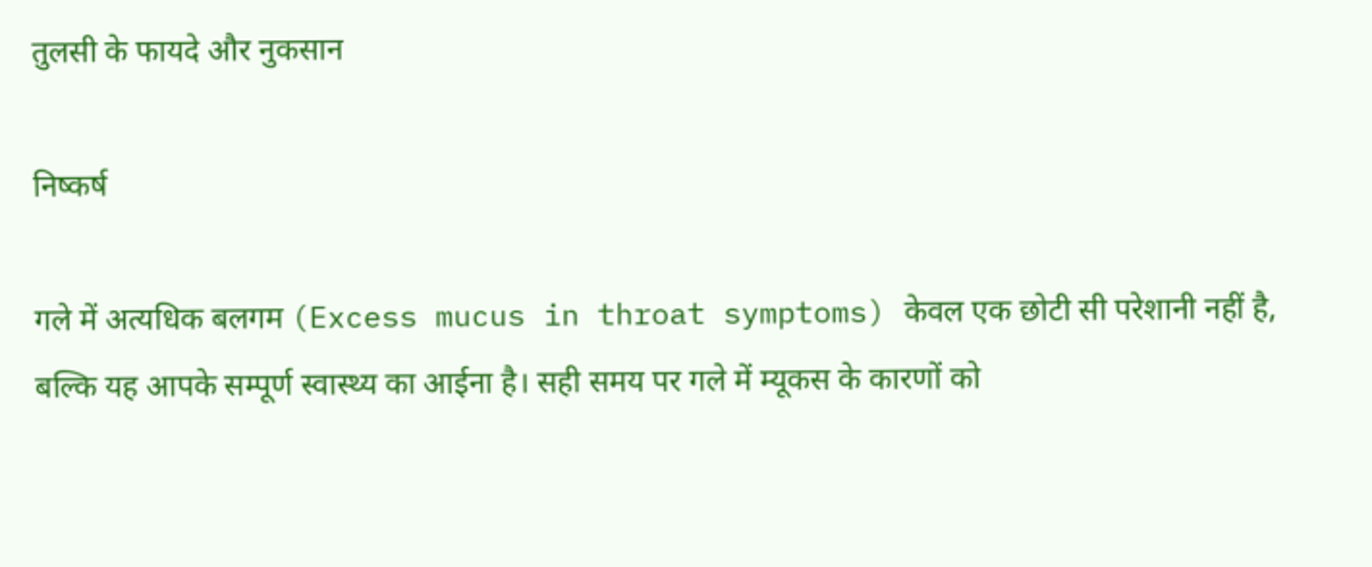तुलसी के फायदे और नुकसान

निष्कर्ष

गले में अत्यधिक बलगम (Excess mucus in throat symptoms) केवल एक छोटी सी परेशानी नहीं है, बल्कि यह आपके सम्पूर्ण स्वास्थ्य का आईना है। सही समय पर गले में म्यूकस के कारणों को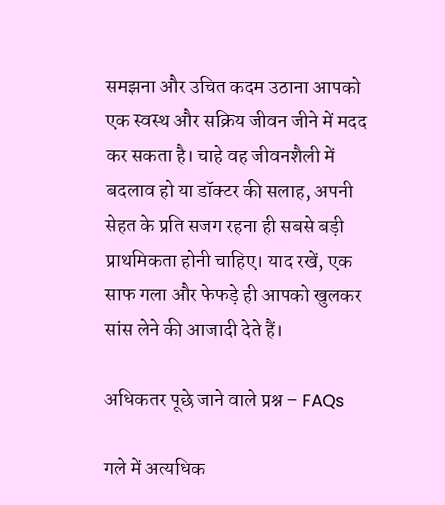समझना और उचित कदम उठाना आपको एक स्वस्थ और सक्रिय जीवन जीने में मदद कर सकता है। चाहे वह जीवनशैली में बदलाव हो या डॉक्टर की सलाह, अपनी सेहत के प्रति सजग रहना ही सबसे बड़ी प्राथमिकता होनी चाहिए। याद रखें, एक साफ गला और फेफड़े ही आपको खुलकर सांस लेने की आजादी देते हैं।

अधिकतर पूछे जाने वाले प्रश्न – FAQs

गले में अत्यधिक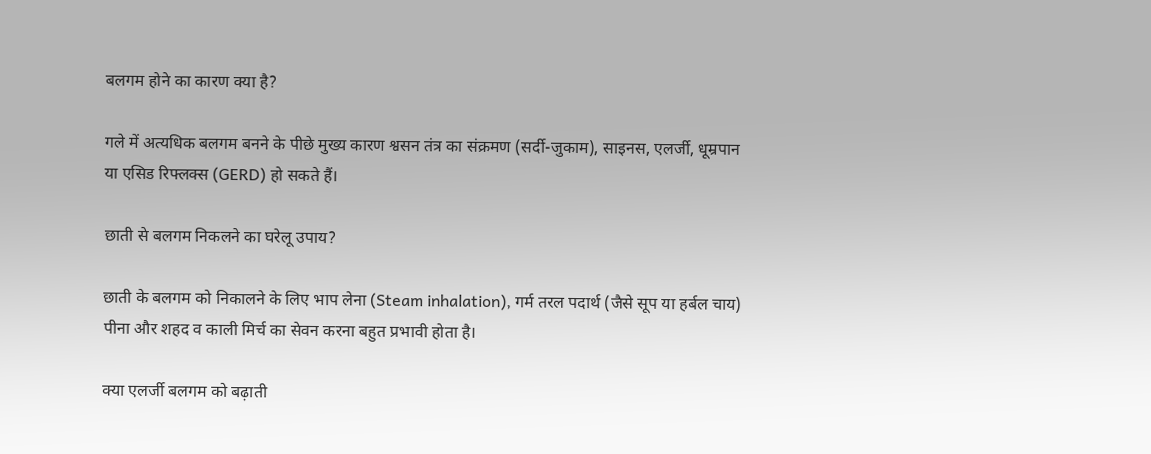बलगम होने का कारण क्या है?

गले में अत्यधिक बलगम बनने के पीछे मुख्य कारण श्वसन तंत्र का संक्रमण (सर्दी-जुकाम), साइनस, एलर्जी, धूम्रपान या एसिड रिफ्लक्स (GERD) हो सकते हैं।

छाती से बलगम निकलने का घरेलू उपाय?

छाती के बलगम को निकालने के लिए भाप लेना (Steam inhalation), गर्म तरल पदार्थ (जैसे सूप या हर्बल चाय) पीना और शहद व काली मिर्च का सेवन करना बहुत प्रभावी होता है।

क्या एलर्जी बलगम को बढ़ाती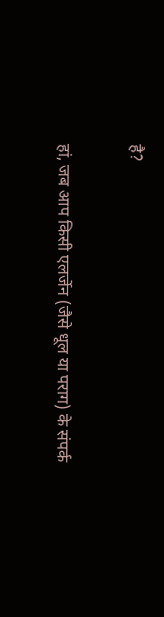है?

हां, जब आप किसी एलर्जेन (जैसे धूल या पराग) के संपर्क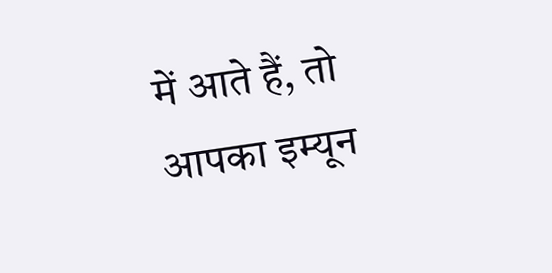में आते हैं, तो आपका इम्यून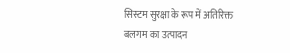सिस्टम सुरक्षा के रूप में अतिरिक्त बलगम का उत्पादन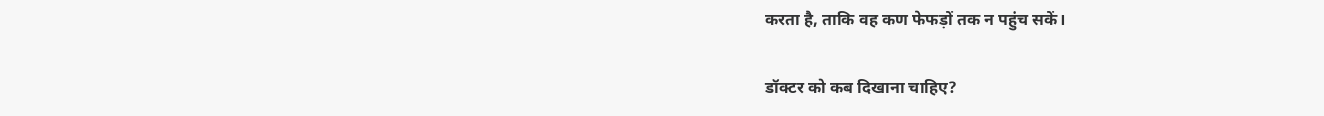करता है, ताकि वह कण फेफड़ों तक न पहुंच सकें।

डॉक्टर को कब दिखाना चाहिए?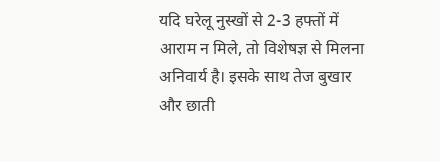यदि घरेलू नुस्खों से 2-3 हफ्तों में आराम न मिले, तो विशेषज्ञ से मिलना अनिवार्य है। इसके साथ तेज बुखार और छाती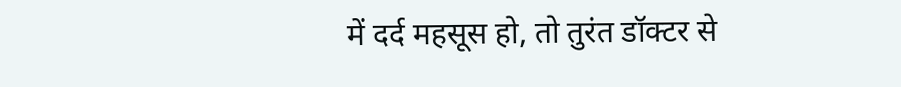में दर्द महसूस हो, तो तुरंत डॉक्टर से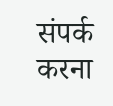संपर्क करना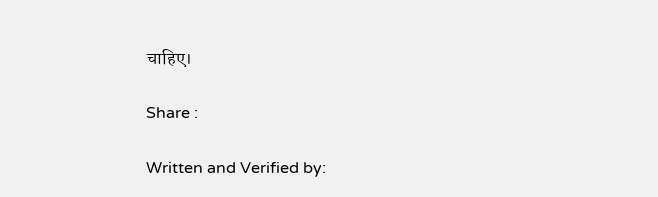चाहिए।

Share :

Written and Verified by: